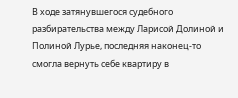В ходе затянувшегося судебного разбирательства между Ларисой Долиной и Полиной Лурье, последняя наконец-то смогла вернуть себе квартиру в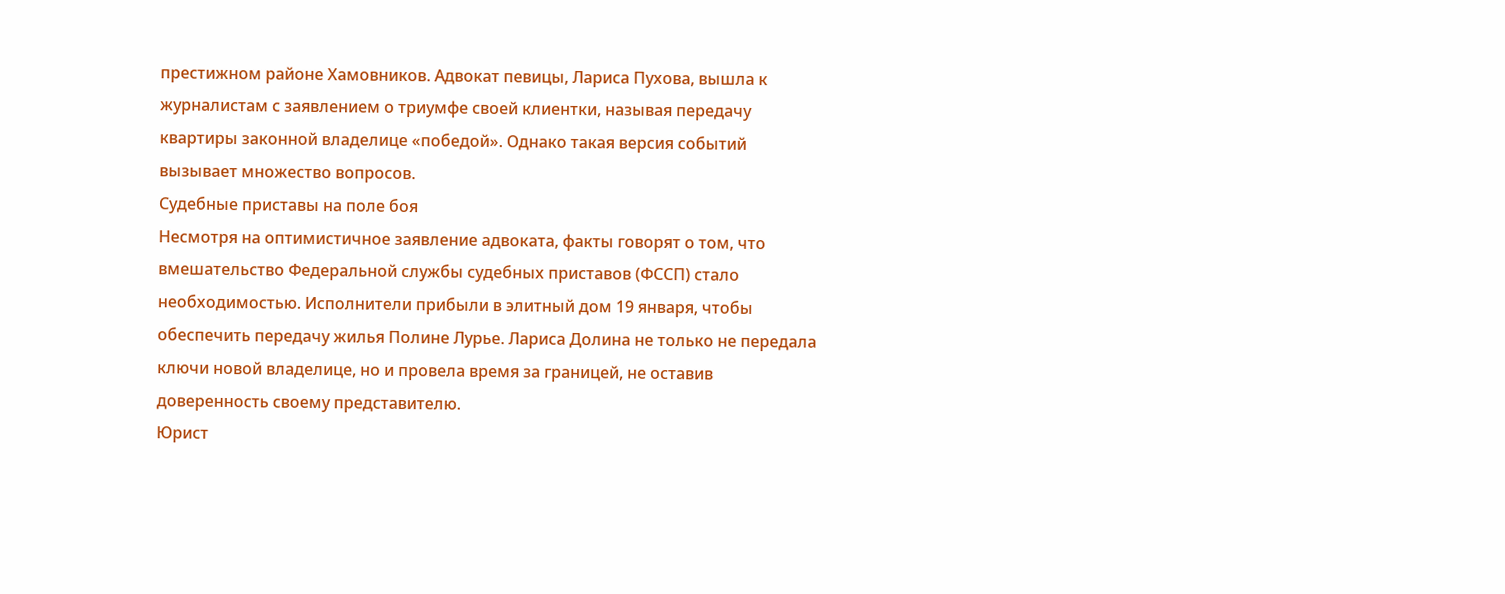престижном районе Хамовников. Адвокат певицы, Лариса Пухова, вышла к журналистам с заявлением о триумфе своей клиентки, называя передачу квартиры законной владелице «победой». Однако такая версия событий вызывает множество вопросов.
Судебные приставы на поле боя
Несмотря на оптимистичное заявление адвоката, факты говорят о том, что вмешательство Федеральной службы судебных приставов (ФССП) стало необходимостью. Исполнители прибыли в элитный дом 19 января, чтобы обеспечить передачу жилья Полине Лурье. Лариса Долина не только не передала ключи новой владелице, но и провела время за границей, не оставив доверенность своему представителю.
Юрист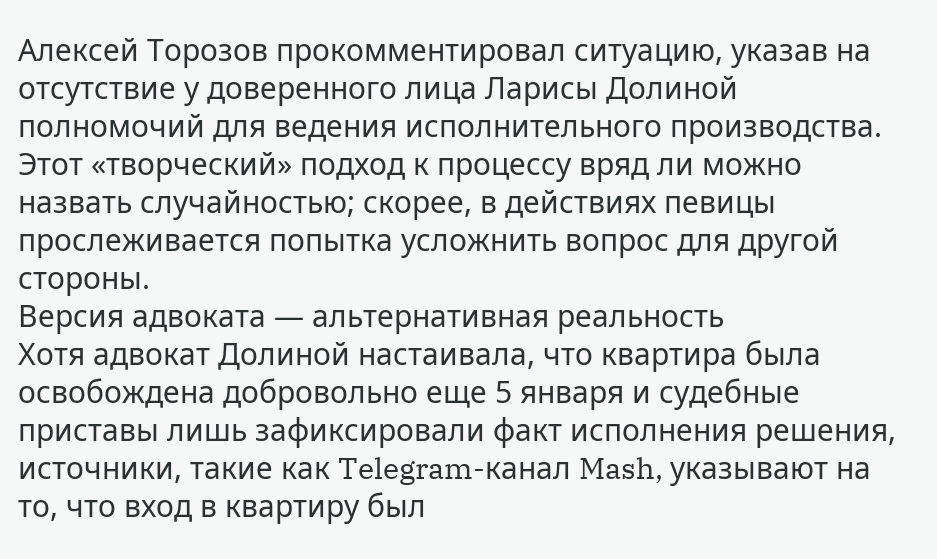Алексей Торозов прокомментировал ситуацию, указав на отсутствие у доверенного лица Ларисы Долиной полномочий для ведения исполнительного производства. Этот «творческий» подход к процессу вряд ли можно назвать случайностью; скорее, в действиях певицы прослеживается попытка усложнить вопрос для другой стороны.
Версия адвоката — альтернативная реальность
Хотя адвокат Долиной настаивала, что квартира была освобождена добровольно еще 5 января и судебные приставы лишь зафиксировали факт исполнения решения, источники, такие как Telegram-канал Mash, указывают на то, что вход в квартиру был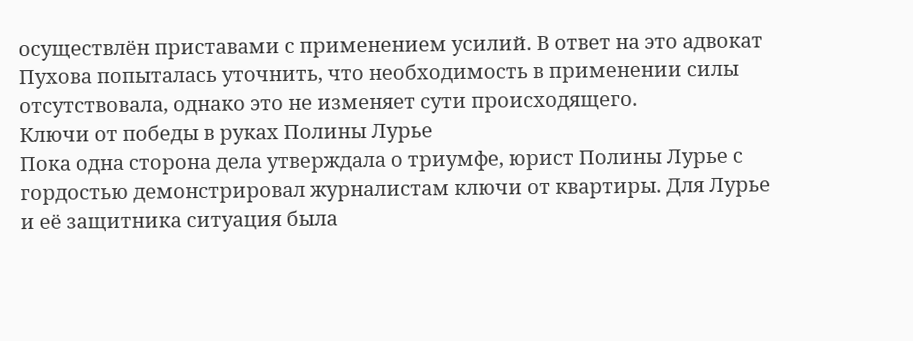осуществлён приставами с применением усилий. В ответ на это адвокат Пухова попыталась уточнить, что необходимость в применении силы отсутствовала, однако это не изменяет сути происходящего.
Ключи от победы в руках Полины Лурье
Пока одна сторона дела утверждала о триумфе, юрист Полины Лурье с гордостью демонстрировал журналистам ключи от квартиры. Для Лурье и её защитника ситуация была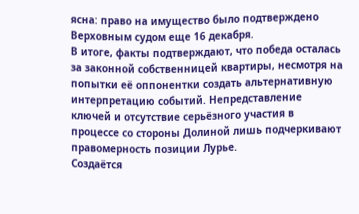ясна: право на имущество было подтверждено Верховным судом еще 16 декабря.
В итоге, факты подтверждают, что победа осталась за законной собственницей квартиры, несмотря на попытки её оппонентки создать альтернативную интерпретацию событий. Непредставление ключей и отсутствие серьёзного участия в процессе со стороны Долиной лишь подчеркивают правомерность позиции Лурье.
Создаётся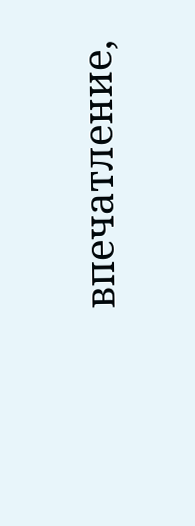впечатление,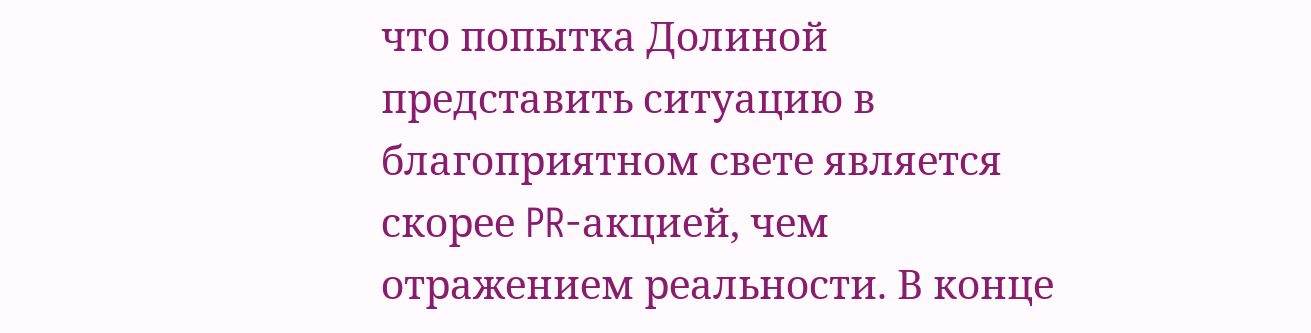что попытка Долиной представить ситуацию в благоприятном свете является скорее PR-акцией, чем отражением реальности. В конце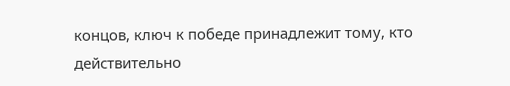концов, ключ к победе принадлежит тому, кто действительно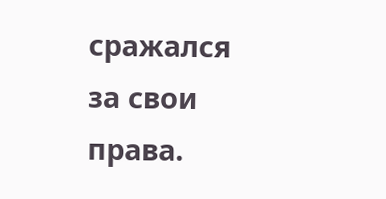сражался за свои права.